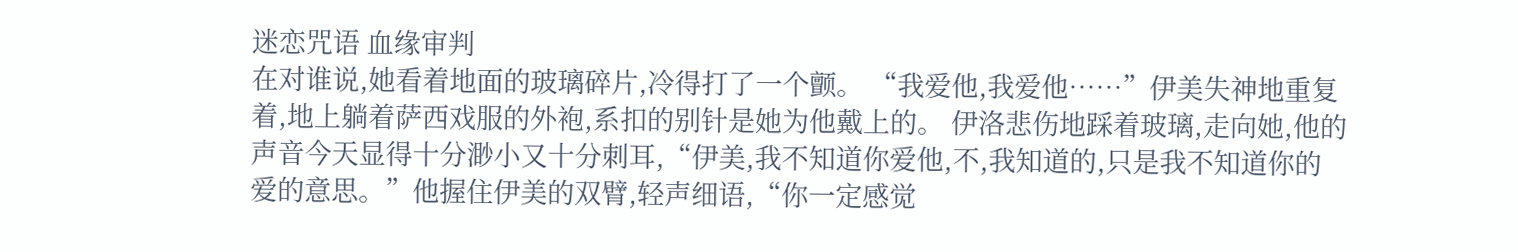迷恋咒语 血缘审判
在对谁说,她看着地面的玻璃碎片,冷得打了一个颤。 “我爱他,我爱他……”伊美失神地重复着,地上躺着萨西戏服的外袍,系扣的别针是她为他戴上的。 伊洛悲伤地踩着玻璃,走向她,他的声音今天显得十分渺小又十分刺耳,“伊美,我不知道你爱他,不,我知道的,只是我不知道你的爱的意思。”他握住伊美的双臂,轻声细语,“你一定感觉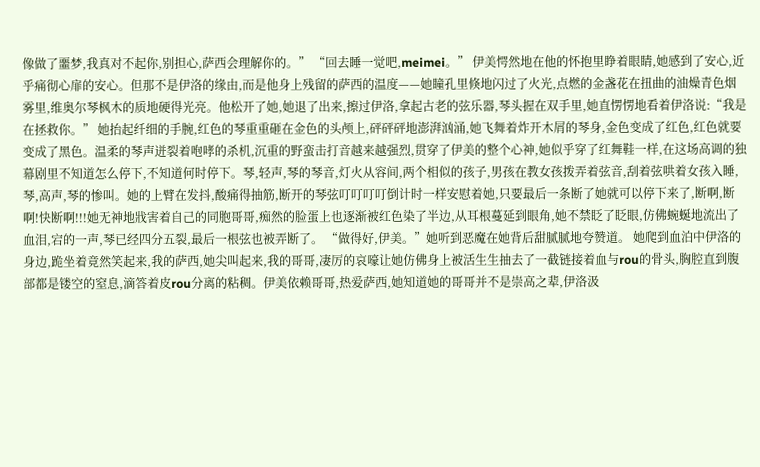像做了噩梦,我真对不起你,别担心,萨西会理解你的。” “回去睡一觉吧,meimei。” 伊美愕然地在他的怀抱里睁着眼睛,她感到了安心,近乎痛彻心扉的安心。但那不是伊洛的缘由,而是他身上残留的萨西的温度——她瞳孔里倏地闪过了火光,点燃的金盏花在扭曲的油燥青色烟雾里,维奥尔琴枫木的质地硬得光亮。他松开了她,她退了出来,擦过伊洛,拿起古老的弦乐器,琴头握在双手里,她直愣愣地看着伊洛说:“我是在拯救你。” 她抬起纤细的手腕,红色的琴重重砸在金色的头颅上,砰砰砰地澎湃汹涌,她飞舞着炸开木屑的琴身,金色变成了红色,红色就要变成了黑色。温柔的琴声迸裂着咆哮的杀机,沉重的野蛮击打音越来越强烈,贯穿了伊美的整个心神,她似乎穿了红舞鞋一样,在这场高调的独幕剧里不知道怎么停下,不知道何时停下。琴,轻声,琴的琴音,灯火从容间,两个相似的孩子,男孩在教女孩拨弄着弦音,刮着弦哄着女孩入睡,琴,高声,琴的惨叫。她的上臂在发抖,酸痛得抽筋,断开的琴弦叮叮叮叮倒计时一样安慰着她,只要最后一条断了她就可以停下来了,断啊,断啊!快断啊!!!她无神地戕害着自己的同胞哥哥,痴然的脸蛋上也逐渐被红色染了半边,从耳根蔓延到眼角,她不禁眨了眨眼,仿佛蜿蜒地流出了血泪,宕的一声,琴已经四分五裂,最后一根弦也被弄断了。 “做得好,伊美。”她听到恶魔在她背后甜腻腻地夸赞道。 她爬到血泊中伊洛的身边,跪坐着竟然笑起来,我的萨西,她尖叫起来,我的哥哥,凄厉的哀嚎让她仿佛身上被活生生抽去了一截链接着血与rou的骨头,胸腔直到腹部都是镂空的窒息,滴答着皮rou分离的粘稠。伊美依赖哥哥,热爱萨西,她知道她的哥哥并不是崇高之辈,伊洛汲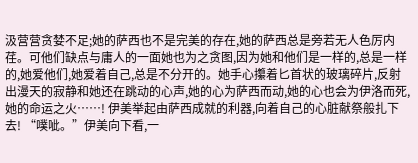汲营营贪婪不足;她的萨西也不是完美的存在,她的萨西总是旁若无人色厉内荏。可他们缺点与庸人的一面她也为之贪图,因为她和他们是一样的,总是一样的,她爱他们,她爱着自己,总是不分开的。她手心攥着匕首状的玻璃碎片,反射出漫天的寂静和她还在跳动的心声,她的心为萨西而动,她的心也会为伊洛而死,她的命运之火……! 伊美举起由萨西成就的利器,向着自己的心脏献祭般扎下去! “噗呲。”伊美向下看,一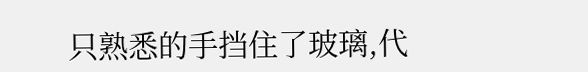只熟悉的手挡住了玻璃,代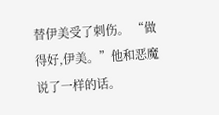替伊美受了刺伤。 “做得好,伊美。”他和恶魔说了一样的话。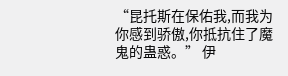“昆托斯在保佑我,而我为你感到骄傲,你抵抗住了魔鬼的蛊惑。” 伊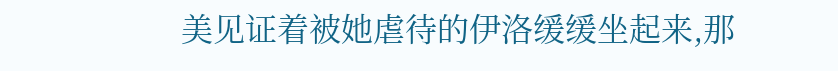美见证着被她虐待的伊洛缓缓坐起来,那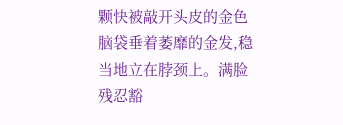颗快被敲开头皮的金色脑袋垂着萎靡的金发,稳当地立在脖颈上。满脸残忍豁